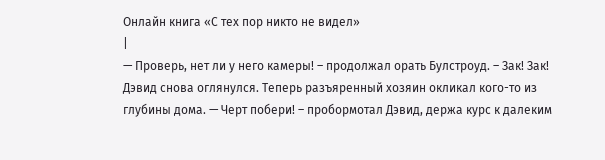Онлайн книга «С тех пор никто не видел»
|
— Проверь, нет ли у него камеры! – продолжал орать Булстроуд. – Зак! Зак! Дэвид снова оглянулся. Теперь разъяренный хозяин окликал кого-то из глубины дома. — Черт побери! – пробормотал Дэвид, держа курс к далеким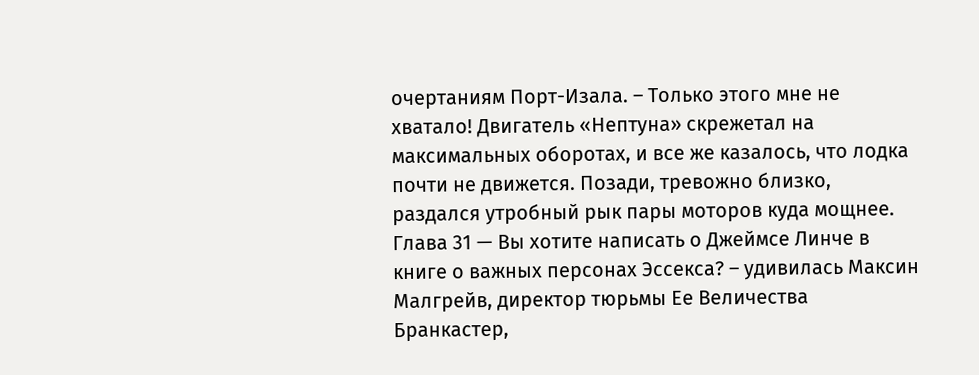очертаниям Порт-Изала. – Только этого мне не хватало! Двигатель «Нептуна» скрежетал на максимальных оборотах, и все же казалось, что лодка почти не движется. Позади, тревожно близко, раздался утробный рык пары моторов куда мощнее. Глава 31 — Вы хотите написать о Джеймсе Линче в книге о важных персонах Эссекса? – удивилась Максин Малгрейв, директор тюрьмы Ее Величества Бранкастер,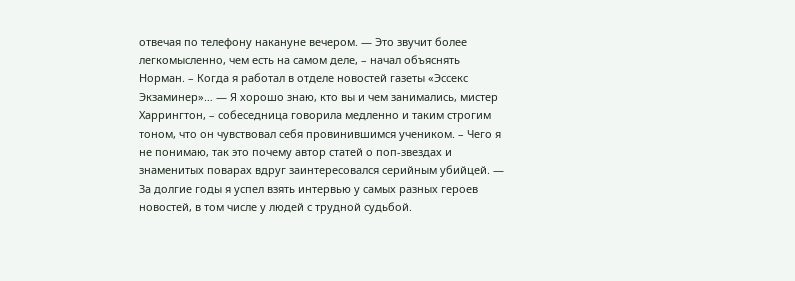отвечая по телефону накануне вечером. — Это звучит более легкомысленно, чем есть на самом деле, – начал объяснять Норман. – Когда я работал в отделе новостей газеты «Эссекс Экзаминер»… — Я хорошо знаю, кто вы и чем занимались, мистер Харрингтон, – собеседница говорила медленно и таким строгим тоном, что он чувствовал себя провинившимся учеником. – Чего я не понимаю, так это почему автор статей о поп-звездах и знаменитых поварах вдруг заинтересовался серийным убийцей. — За долгие годы я успел взять интервью у самых разных героев новостей, в том числе у людей с трудной судьбой.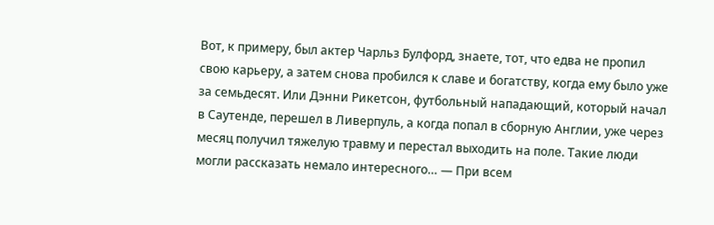Вот, к примеру, был актер Чарльз Булфорд, знаете, тот, что едва не пропил свою карьеру, а затем снова пробился к славе и богатству, когда ему было уже за семьдесят. Или Дэнни Рикетсон, футбольный нападающий, который начал в Саутенде, перешел в Ливерпуль, а когда попал в сборную Англии, уже через месяц получил тяжелую травму и перестал выходить на поле. Такие люди могли рассказать немало интересного… — При всем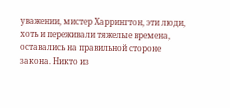уважении, мистер Харрингтон, эти люди, хоть и переживали тяжелые времена, оставались на правильной стороне закона. Никто из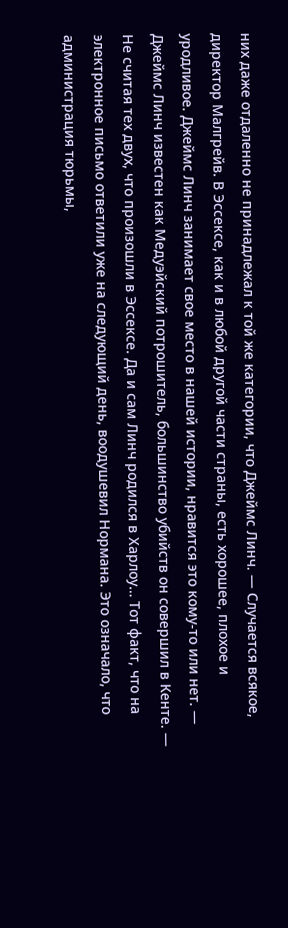них даже отдаленно не принадлежал к той же категории, что Джеймс Линч. — Случается всякое, директор Малгрейв. В Эссексе, как и в любой другой части страны, есть хорошее, плохое и уродливое. Джеймс Линч занимает свое место в нашей истории, нравится это кому-то или нет. — Джеймс Линч известен как Медуэйский потрошитель, большинство убийств он совершил в Кенте. — Не считая тех двух, что произошли в Эссексе. Да и сам Линч родился в Харлоу… Тот факт, что на электронное письмо ответили уже на следующий день, воодушевил Нормана. Это означало, что администрация тюрьмы,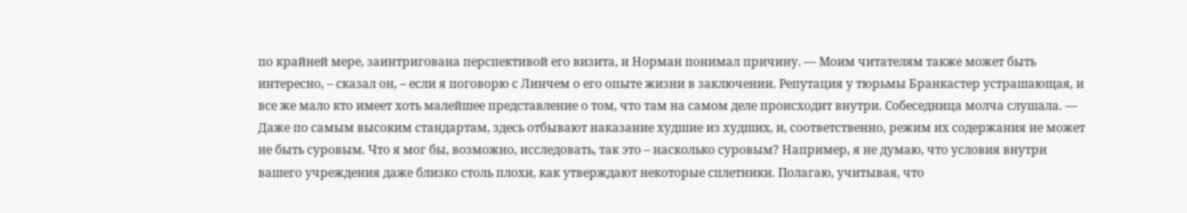по крайней мере, заинтригована перспективой его визита, и Норман понимал причину. — Моим читателям также может быть интересно, – сказал он, – если я поговорю с Линчем о его опыте жизни в заключении. Репутация у тюрьмы Бранкастер устрашающая, и все же мало кто имеет хоть малейшее представление о том, что там на самом деле происходит внутри. Собеседница молча слушала. — Даже по самым высоким стандартам, здесь отбывают наказание худшие из худших, и, соответственно, режим их содержания не может не быть суровым. Что я мог бы, возможно, исследовать, так это – насколько суровым? Например, я не думаю, что условия внутри вашего учреждения даже близко столь плохи, как утверждают некоторые сплетники. Полагаю, учитывая, что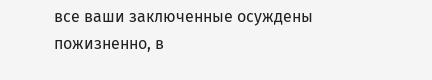все ваши заключенные осуждены пожизненно, в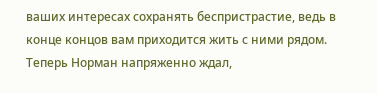ваших интересах сохранять беспристрастие, ведь в конце концов вам приходится жить с ними рядом. Теперь Норман напряженно ждал,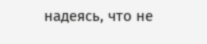надеясь, что не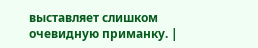выставляет слишком очевидную приманку. |